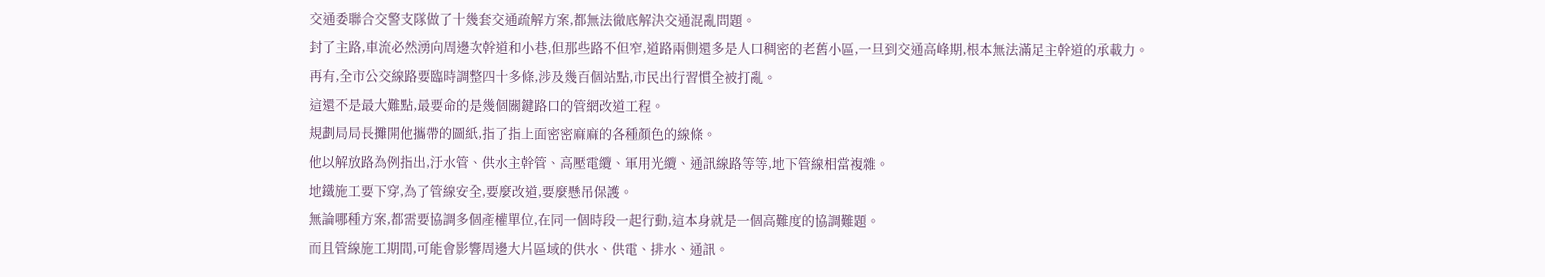交通委聯合交警支隊做了十幾套交通疏解方案,都無法徹底解決交通混亂問題。
封了主路,車流必然湧向周邊次幹道和小巷,但那些路不但窄,道路兩側還多是人口稠密的老舊小區,一旦到交通高峰期,根本無法滿足主幹道的承載力。
再有,全市公交線路要臨時調整四十多條,涉及幾百個站點,市民出行習慣全被打亂。
這還不是最大難點,最要命的是幾個關鍵路口的管網改道工程。
規劃局局長攤開他攜帶的圖紙,指了指上面密密麻麻的各種顏色的線條。
他以解放路為例指出,汙水管、供水主幹管、高壓電纜、軍用光纜、通訊線路等等,地下管線相當複雜。
地鐵施工要下穿,為了管線安全,要麼改道,要麼懸吊保護。
無論哪種方案,都需要協調多個產權單位,在同一個時段一起行動,這本身就是一個高難度的協調難題。
而且管線施工期間,可能會影響周邊大片區域的供水、供電、排水、通訊。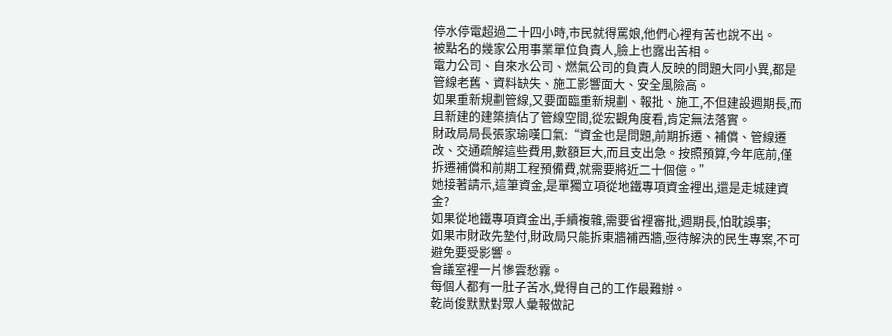停水停電超過二十四小時,市民就得罵娘,他們心裡有苦也說不出。
被點名的幾家公用事業單位負責人,臉上也露出苦相。
電力公司、自來水公司、燃氣公司的負責人反映的問題大同小異,都是管線老舊、資料缺失、施工影響面大、安全風險高。
如果重新規劃管線,又要面臨重新規劃、報批、施工,不但建設週期長,而且新建的建築擠佔了管線空間,從宏觀角度看,肯定無法落實。
財政局局長張家瑜嘆口氣:“資金也是問題,前期拆遷、補償、管線遷改、交通疏解這些費用,數額巨大,而且支出急。按照預算,今年底前,僅拆遷補償和前期工程預備費,就需要將近二十個億。”
她接著請示,這筆資金,是單獨立項從地鐵專項資金裡出,還是走城建資金?
如果從地鐵專項資金出,手續複雜,需要省裡審批,週期長,怕耽誤事;
如果市財政先墊付,財政局只能拆東牆補西牆,亟待解決的民生專案,不可避免要受影響。
會議室裡一片慘雲愁霧。
每個人都有一肚子苦水,覺得自己的工作最難辦。
乾尚俊默默對眾人彙報做記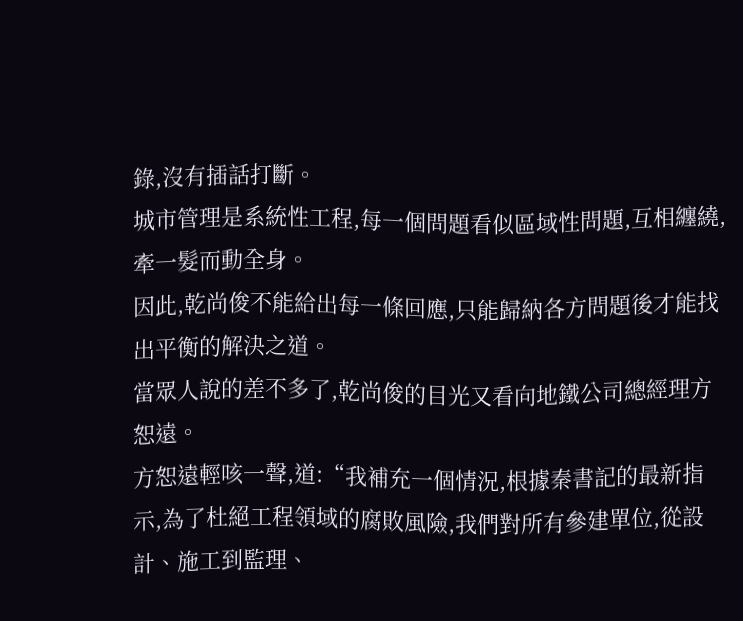錄,沒有插話打斷。
城市管理是系統性工程,每一個問題看似區域性問題,互相纏繞,牽一髮而動全身。
因此,乾尚俊不能給出每一條回應,只能歸納各方問題後才能找出平衡的解決之道。
當眾人說的差不多了,乾尚俊的目光又看向地鐵公司總經理方恕遠。
方恕遠輕咳一聲,道:“我補充一個情況,根據秦書記的最新指示,為了杜絕工程領域的腐敗風險,我們對所有參建單位,從設計、施工到監理、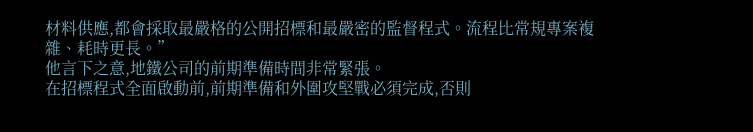材料供應,都會採取最嚴格的公開招標和最嚴密的監督程式。流程比常規專案複雜、耗時更長。”
他言下之意,地鐵公司的前期準備時間非常緊張。
在招標程式全面啟動前,前期準備和外圍攻堅戰必須完成,否則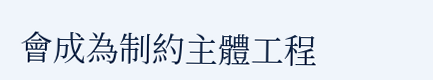會成為制約主體工程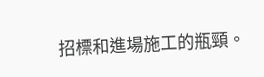招標和進場施工的瓶頸。